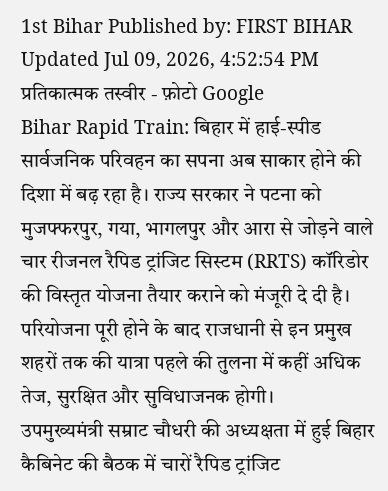1st Bihar Published by: FIRST BIHAR Updated Jul 09, 2026, 4:52:54 PM
प्रतिकात्मक तस्वीर - फ़ोटो Google
Bihar Rapid Train: बिहार में हाई-स्पीड सार्वजनिक परिवहन का सपना अब साकार होने की दिशा में बढ़ रहा है। राज्य सरकार ने पटना को मुजफ्फरपुर, गया, भागलपुर और आरा से जोड़ने वाले चार रीजनल रैपिड ट्रांजिट सिस्टम (RRTS) कॉरिडोर की विस्तृत योजना तैयार कराने को मंजूरी दे दी है। परियोजना पूरी होने के बाद राजधानी से इन प्रमुख शहरों तक की यात्रा पहले की तुलना में कहीं अधिक तेज, सुरक्षित और सुविधाजनक होगी।
उपमुख्यमंत्री सम्राट चौधरी की अध्यक्षता में हुई बिहार कैबिनेट की बैठक में चारों रैपिड ट्रांजिट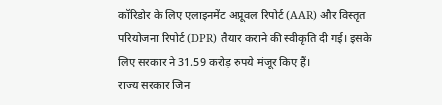कॉरिडोर के लिए एलाइनमेंट अप्रूवल रिपोर्ट (AAR) और विस्तृत परियोजना रिपोर्ट (DPR) तैयार कराने की स्वीकृति दी गई। इसके लिए सरकार ने 31.59 करोड़ रुपये मंजूर किए हैं।
राज्य सरकार जिन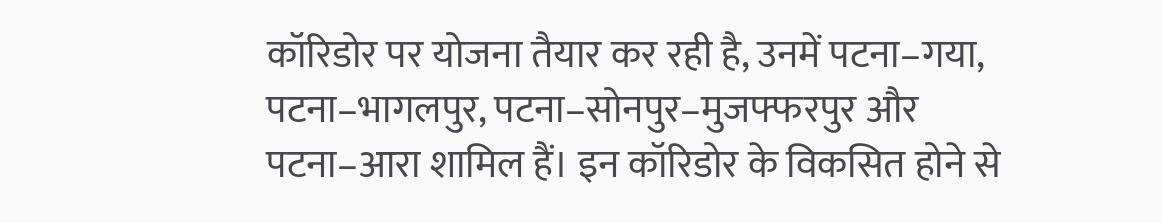कॉरिडोर पर योजना तैयार कर रही है, उनमें पटना–गया, पटना–भागलपुर, पटना–सोनपुर–मुजफ्फरपुर और पटना–आरा शामिल हैं। इन कॉरिडोर के विकसित होने से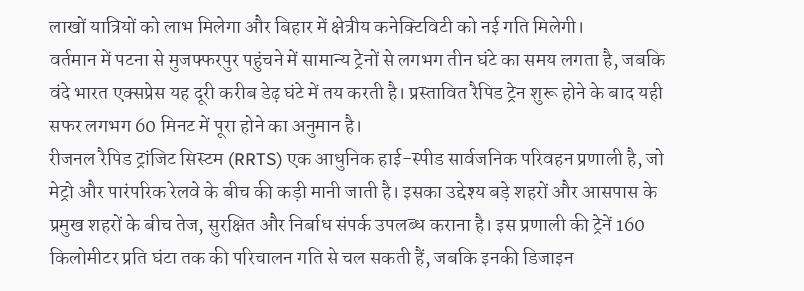लाखों यात्रियों को लाभ मिलेगा और बिहार में क्षेत्रीय कनेक्टिविटी को नई गति मिलेगी।
वर्तमान में पटना से मुजफ्फरपुर पहुंचने में सामान्य ट्रेनों से लगभग तीन घंटे का समय लगता है, जबकि वंदे भारत एक्सप्रेस यह दूरी करीब डेढ़ घंटे में तय करती है। प्रस्तावित रैपिड ट्रेन शुरू होने के बाद यही सफर लगभग 60 मिनट में पूरा होने का अनुमान है।
रीजनल रैपिड ट्रांजिट सिस्टम (RRTS) एक आधुनिक हाई-स्पीड सार्वजनिक परिवहन प्रणाली है, जो मेट्रो और पारंपरिक रेलवे के बीच की कड़ी मानी जाती है। इसका उद्देश्य बड़े शहरों और आसपास के प्रमुख शहरों के बीच तेज, सुरक्षित और निर्बाध संपर्क उपलब्ध कराना है। इस प्रणाली की ट्रेनें 160 किलोमीटर प्रति घंटा तक की परिचालन गति से चल सकती हैं, जबकि इनकी डिजाइन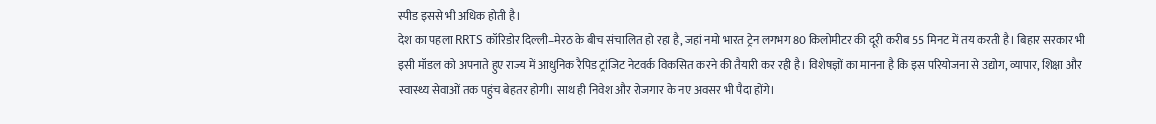स्पीड इससे भी अधिक होती है।
देश का पहला RRTS कॉरिडोर दिल्ली–मेरठ के बीच संचालित हो रहा है, जहां नमो भारत ट्रेन लगभग 80 किलोमीटर की दूरी करीब 55 मिनट में तय करती है। बिहार सरकार भी इसी मॉडल को अपनाते हुए राज्य में आधुनिक रैपिड ट्रांजिट नेटवर्क विकसित करने की तैयारी कर रही है। विशेषज्ञों का मानना है कि इस परियोजना से उद्योग, व्यापार, शिक्षा और स्वास्थ्य सेवाओं तक पहुंच बेहतर होगी। साथ ही निवेश और रोजगार के नए अवसर भी पैदा होंगे।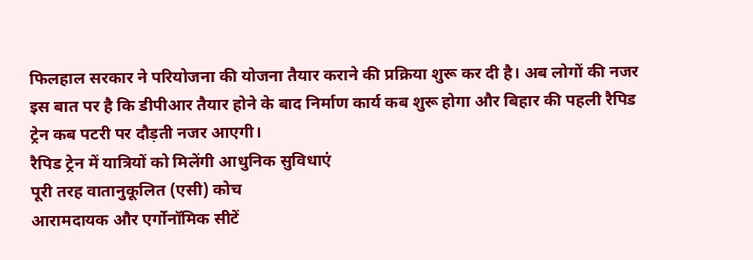फिलहाल सरकार ने परियोजना की योजना तैयार कराने की प्रक्रिया शुरू कर दी है। अब लोगों की नजर इस बात पर है कि डीपीआर तैयार होने के बाद निर्माण कार्य कब शुरू होगा और बिहार की पहली रैपिड ट्रेन कब पटरी पर दौड़ती नजर आएगी।
रैपिड ट्रेन में यात्रियों को मिलेंगी आधुनिक सुविधाएं
पूरी तरह वातानुकूलित (एसी) कोच
आरामदायक और एर्गोनॉमिक सीटें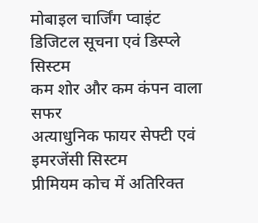मोबाइल चार्जिंग प्वाइंट
डिजिटल सूचना एवं डिस्प्ले सिस्टम
कम शोर और कम कंपन वाला सफर
अत्याधुनिक फायर सेफ्टी एवं इमरजेंसी सिस्टम
प्रीमियम कोच में अतिरिक्त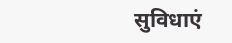सुविधाएं